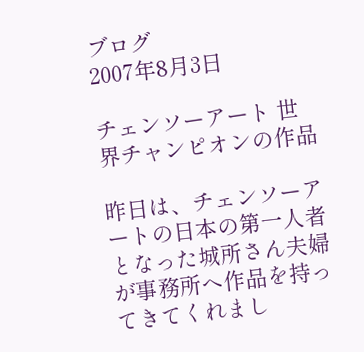ブログ
2007年8月3日

チェンソーアート 世界チャンピオンの作品

昨日は、チェンソーアートの日本の第一人者となった城所さん夫婦が事務所へ作品を持ってきてくれまし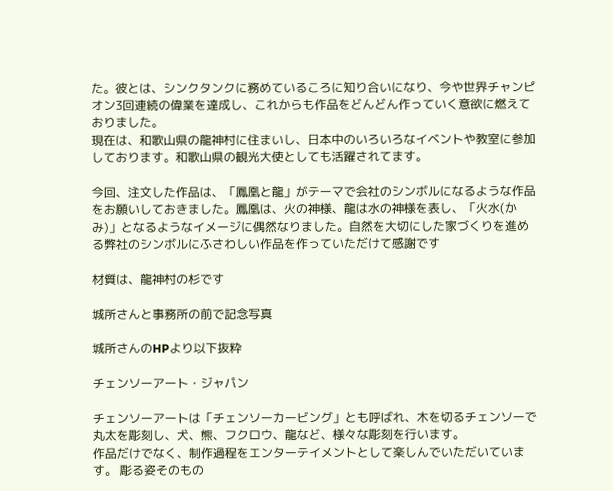た。彼とは、シンクタンクに務めているころに知り合いになり、今や世界チャンピオン3回連続の偉業を達成し、これからも作品をどんどん作っていく意欲に燃えておりました。
現在は、和歌山県の龍神村に住まいし、日本中のいろいろなイベントや教室に参加しております。和歌山県の観光大使としても活躍されてます。

今回、注文した作品は、「鳳凰と龍」がテーマで会社のシンボルになるような作品をお願いしておきました。鳳凰は、火の神様、龍は水の神様を表し、「火水(かみ)」となるようなイメージに偶然なりました。自然を大切にした家づくりを進める弊社のシンボルにふさわしい作品を作っていただけて感謝です

材質は、龍神村の杉です

城所さんと事務所の前で記念写真

城所さんのHPより以下抜粋

チェンソーアート・ジャパン

チェンソーアートは「チェンソーカービング」とも呼ばれ、木を切るチェンソーで丸太を彫刻し、犬、熊、フクロウ、龍など、様々な彫刻を行います。
作品だけでなく、制作過程をエンターテイメントとして楽しんでいただいています。 彫る姿そのもの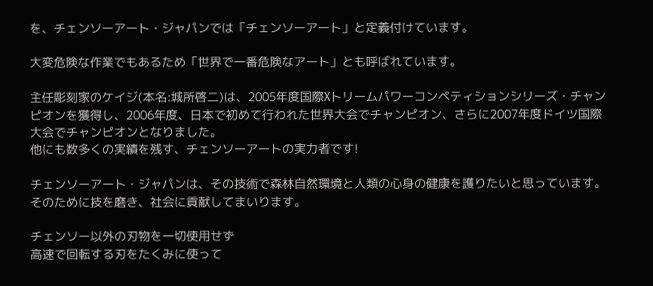を、チェンソーアート・ジャパンでは「チェンソーアート」と定義付けています。

大変危険な作業でもあるため「世界で一番危険なアート」とも呼ばれています。

主任彫刻家のケイジ(本名:城所啓二)は、2005年度国際Xトリームパワーコンペティションシリーズ・チャンピオンを獲得し、2006年度、日本で初めて行われた世界大会でチャンピオン、さらに2007年度ドイツ国際大会でチャンピオンとなりました。
他にも数多くの実績を残す、チェンソーアートの実力者です!

チェンソーアート・ジャパンは、その技術で森林自然環境と人類の心身の健康を護りたいと思っています。そのために技を磨き、社会に貢献してまいります。

チェンソー以外の刃物を一切使用せず
高速で回転する刃をたくみに使って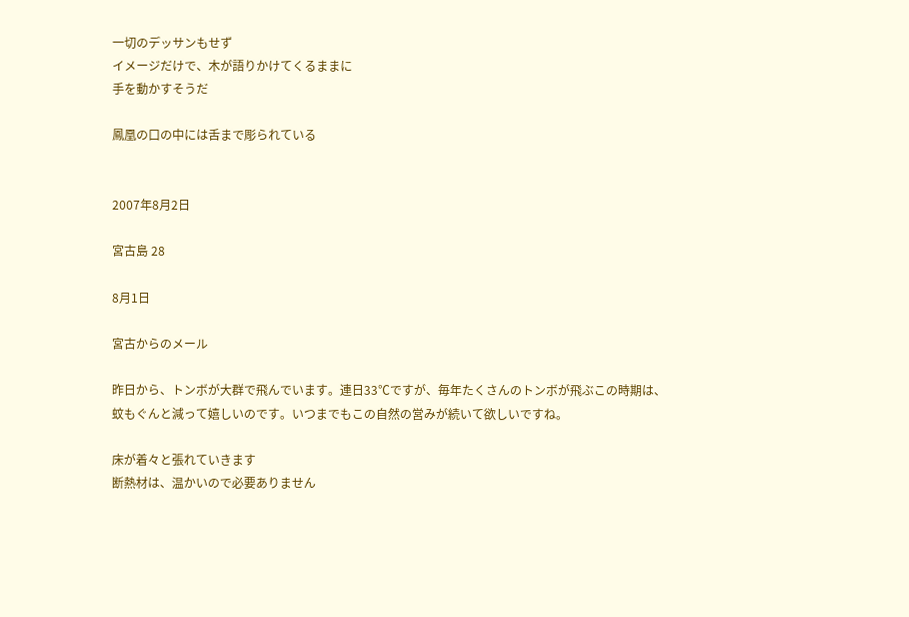一切のデッサンもせず
イメージだけで、木が語りかけてくるままに
手を動かすそうだ

鳳凰の口の中には舌まで彫られている


2007年8月2日

宮古島 28

8月1日

宮古からのメール

昨日から、トンボが大群で飛んでいます。連日33℃ですが、毎年たくさんのトンボが飛ぶこの時期は、蚊もぐんと減って嬉しいのです。いつまでもこの自然の営みが続いて欲しいですね。

床が着々と張れていきます
断熱材は、温かいので必要ありません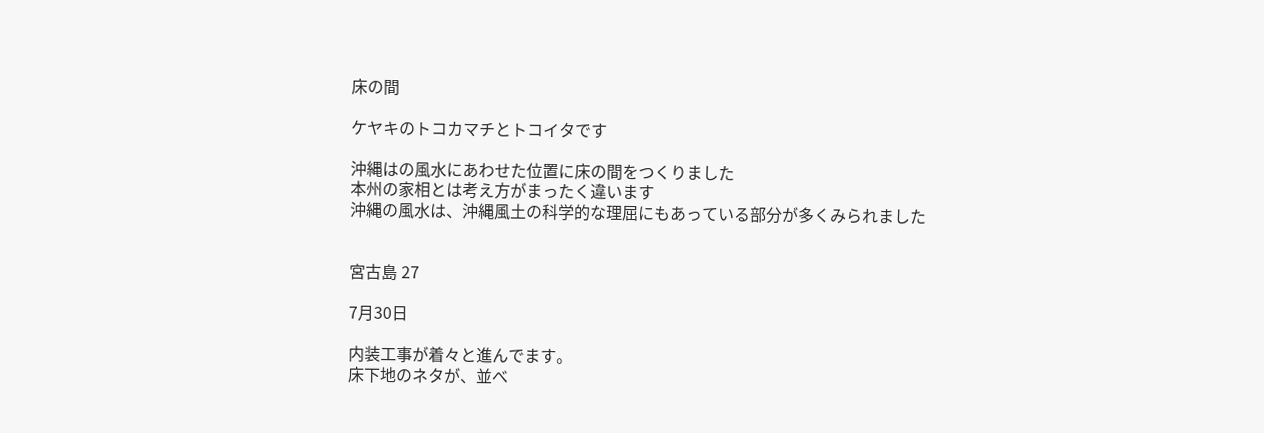床の間

ケヤキのトコカマチとトコイタです

沖縄はの風水にあわせた位置に床の間をつくりました
本州の家相とは考え方がまったく違います
沖縄の風水は、沖縄風土の科学的な理屈にもあっている部分が多くみられました


宮古島 27

7月30日

内装工事が着々と進んでます。
床下地のネタが、並べ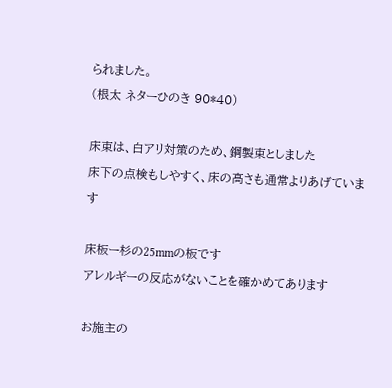られました。
(根太 ネターひのき 90*40)

床束は、白アリ対策のため、鋼製束としました
床下の点検もしやすく、床の高さも通常よりあげています

床板ー杉の25mmの板です
アレルギーの反応がないことを確かめてあります

お施主の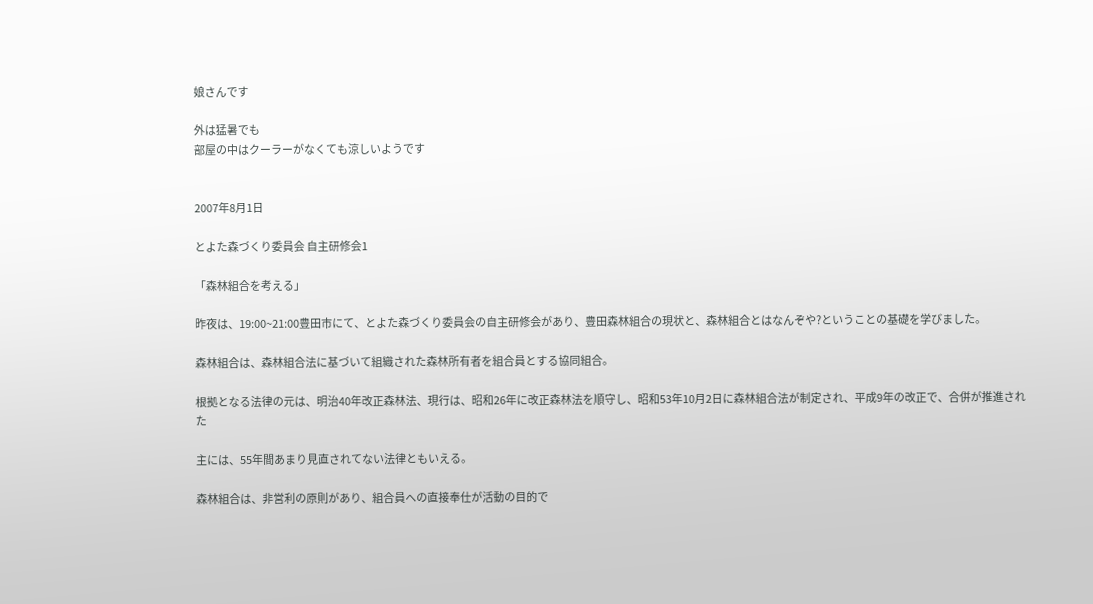娘さんです

外は猛暑でも
部屋の中はクーラーがなくても涼しいようです


2007年8月1日

とよた森づくり委員会 自主研修会1

「森林組合を考える」

昨夜は、19:00~21:00豊田市にて、とよた森づくり委員会の自主研修会があり、豊田森林組合の現状と、森林組合とはなんぞや?ということの基礎を学びました。

森林組合は、森林組合法に基づいて組織された森林所有者を組合員とする協同組合。

根拠となる法律の元は、明治40年改正森林法、現行は、昭和26年に改正森林法を順守し、昭和53年10月2日に森林組合法が制定され、平成9年の改正で、合併が推進された

主には、55年間あまり見直されてない法律ともいえる。

森林組合は、非営利の原則があり、組合員への直接奉仕が活動の目的で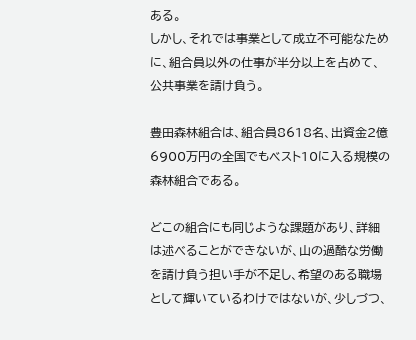ある。
しかし、それでは事業として成立不可能なために、組合員以外の仕事が半分以上を占めて、公共事業を請け負う。

豊田森林組合は、組合員8618名、出資金2億6900万円の全国でもベスト10に入る規模の森林組合である。

どこの組合にも同じような課題があり、詳細は述べることができないが、山の過酷な労働を請け負う担い手が不足し、希望のある職場として輝いているわけではないが、少しづつ、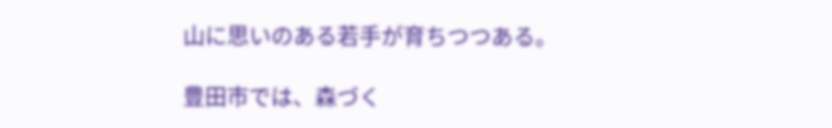山に思いのある若手が育ちつつある。

豊田市では、森づく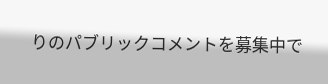りのパブリックコメントを募集中で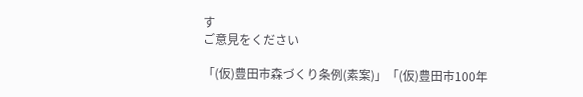す
ご意見をください

「(仮)豊田市森づくり条例(素案)」「(仮)豊田市100年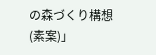の森づくり構想(素案)」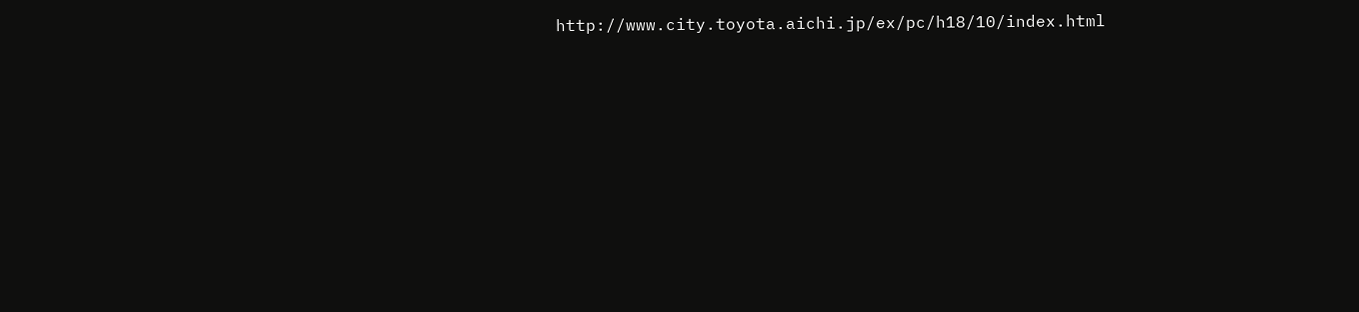http://www.city.toyota.aichi.jp/ex/pc/h18/10/index.html